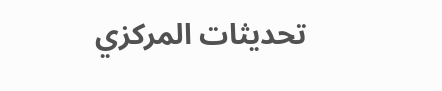تحديثات المركزي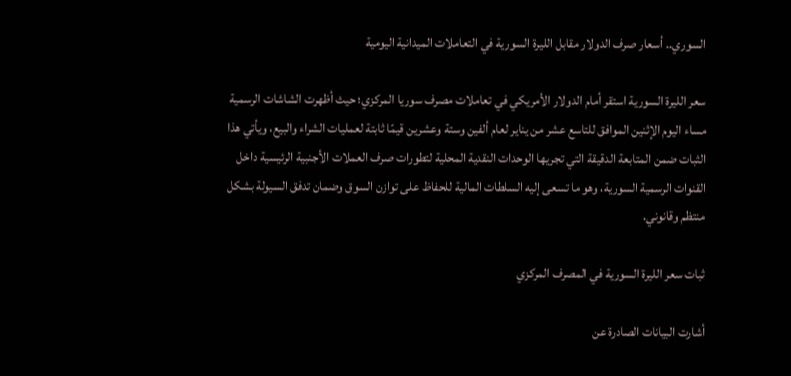السوري.. أسعار صرف الدولار مقابل الليرة السورية في التعاملات الميدانية اليومية

سعر الليرة السورية استقر أمام الدولار الأمريكي في تعاملات مصرف سوريا المركزي؛ حيث أظهرت الشاشات الرسمية مساء اليوم الإثنين الموافق للتاسع عشر من يناير لعام ألفين وستة وعشرين قيمًا ثابتة لعمليات الشراء والبيع، ويأتي هذا الثبات ضمن المتابعة الدقيقة التي تجريها الوحدات النقدية المحلية لتطورات صرف العملات الأجنبية الرئيسية داخل القنوات الرسمية السورية، وهو ما تسعى إليه السلطات المالية للحفاظ على توازن السوق وضمان تدفق السيولة بشكل منتظم وقانوني.

ثبات سعر الليرة السورية في المصرف المركزي

أشارت البيانات الصادرة عن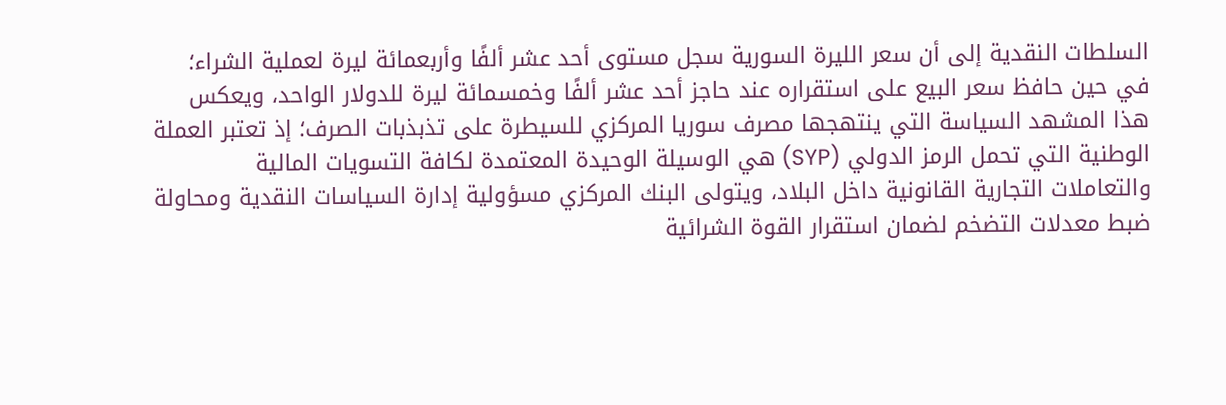السلطات النقدية إلى أن سعر الليرة السورية سجل مستوى أحد عشر ألفًا وأربعمائة ليرة لعملية الشراء؛ في حين حافظ سعر البيع على استقراره عند حاجز أحد عشر ألفًا وخمسمائة ليرة للدولار الواحد، ويعكس هذا المشهد السياسة التي ينتهجها مصرف سوريا المركزي للسيطرة على تذبذبات الصرف؛ إذ تعتبر العملة الوطنية التي تحمل الرمز الدولي (SYP) هي الوسيلة الوحيدة المعتمدة لكافة التسويات المالية والتعاملات التجارية القانونية داخل البلاد، ويتولى البنك المركزي مسؤولية إدارة السياسات النقدية ومحاولة ضبط معدلات التضخم لضمان استقرار القوة الشرائية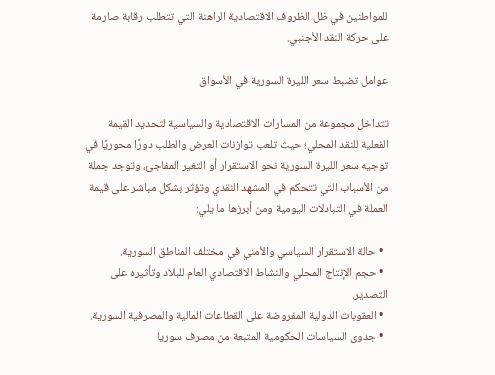للمواطنين في ظل الظروف الاقتصادية الراهنة التي تتطلب رقابة صارمة على حركة النقد الأجنبي.

عوامل تضبط سعر الليرة السورية في الأسواق

تتداخل مجموعة من المسارات الاقتصادية والسياسية لتحديد القيمة الفعلية للنقد المحلي؛ حيث تلعب توازنات العرض والطلب دورًا محوريًا في توجيه سعر الليرة السورية نحو الاستقرار أو التغير المفاجئ، وتوجد جملة من الأسباب التي تتحكم في المشهد النقدي وتؤثر بشكل مباشر على قيمة العملة في التبادلات اليومية ومن أبرزها ما يلي:

  • حالة الاستقرار السياسي والأمني في مختلف المناطق السورية.
  • حجم الإنتاج المحلي والنشاط الاقتصادي العام للبلاد وتأثيره على التصدير.
  • العقوبات الدولية المفروضة على القطاعات المالية والمصرفية السورية.
  • جدوى السياسات الحكومية المتبعة من مصرف سوريا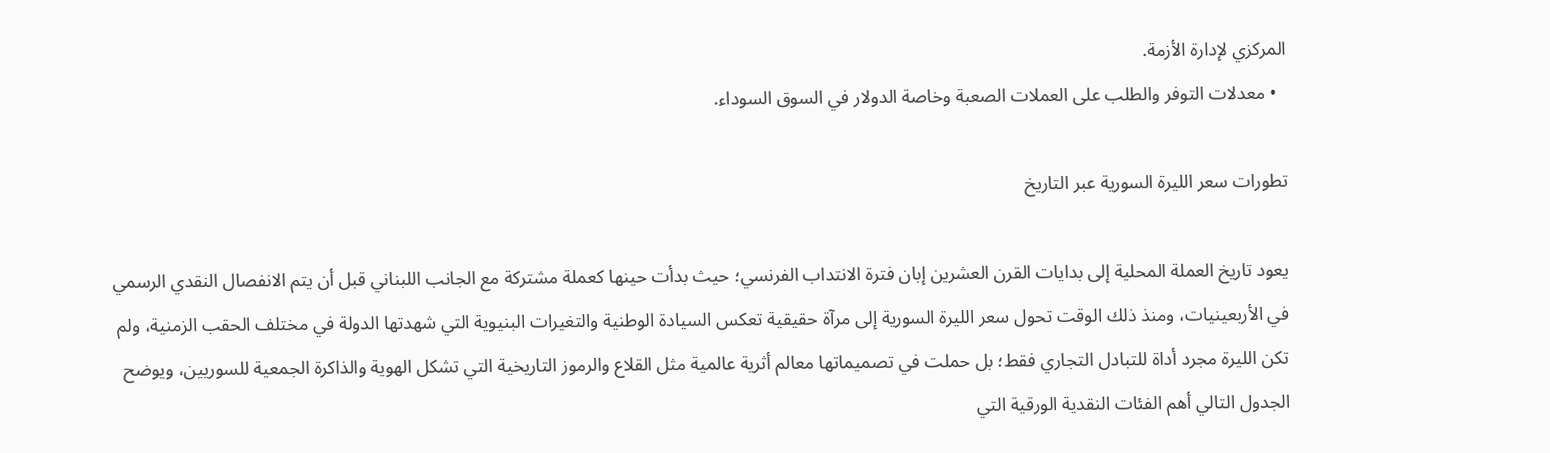المركزي لإدارة الأزمة.
  • معدلات التوفر والطلب على العملات الصعبة وخاصة الدولار في السوق السوداء.

تطورات سعر الليرة السورية عبر التاريخ

يعود تاريخ العملة المحلية إلى بدايات القرن العشرين إبان فترة الانتداب الفرنسي؛ حيث بدأت حينها كعملة مشتركة مع الجانب اللبناني قبل أن يتم الانفصال النقدي الرسمي في الأربعينيات، ومنذ ذلك الوقت تحول سعر الليرة السورية إلى مرآة حقيقية تعكس السيادة الوطنية والتغيرات البنيوية التي شهدتها الدولة في مختلف الحقب الزمنية، ولم تكن الليرة مجرد أداة للتبادل التجاري فقط؛ بل حملت في تصميماتها معالم أثرية عالمية مثل القلاع والرموز التاريخية التي تشكل الهوية والذاكرة الجمعية للسوريين، ويوضح الجدول التالي أهم الفئات النقدية الورقية التي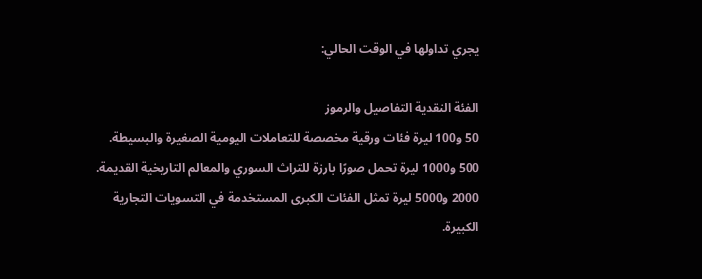يجري تداولها في الوقت الحالي:

الفئة النقدية التفاصيل والرموز
50 و100 ليرة فئات ورقية مخصصة للتعاملات اليومية الصغيرة والبسيطة.
500 و1000 ليرة تحمل صورًا بارزة للتراث السوري والمعالم التاريخية القديمة.
2000 و5000 ليرة تمثل الفئات الكبرى المستخدمة في التسويات التجارية الكبيرة.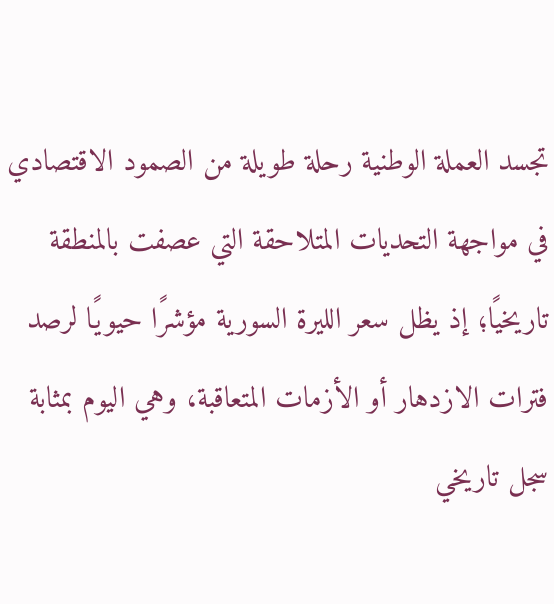تجسد العملة الوطنية رحلة طويلة من الصمود الاقتصادي في مواجهة التحديات المتلاحقة التي عصفت بالمنطقة تاريخيًا؛ إذ يظل سعر الليرة السورية مؤشرًا حيويًا لرصد فترات الازدهار أو الأزمات المتعاقبة، وهي اليوم بمثابة سجل تاريخي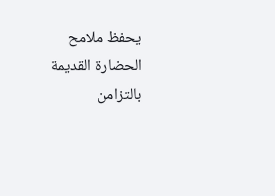يحفظ ملامح الحضارة القديمة بالتزامن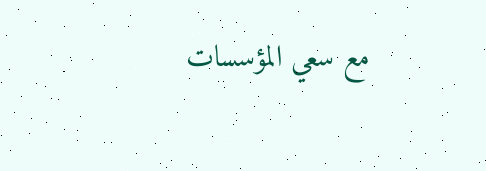مع سعي المؤسسات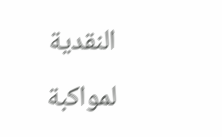النقدية لمواكبة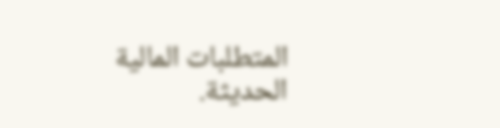المتطلبات المالية الحديثة.